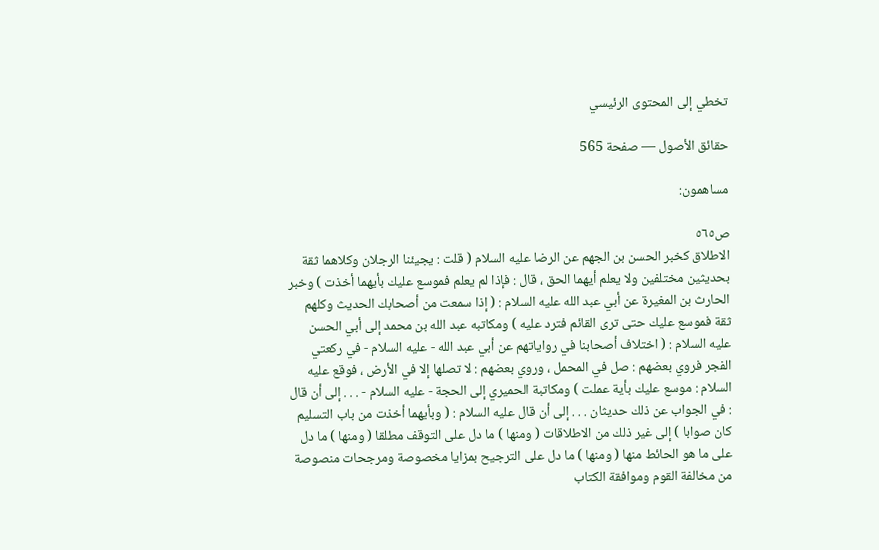تخطي إلى المحتوى الرئيسي

حقائق الأصول — صفحة 565

مساهمون:

ص٥٦٥
الاطلاق كخبر الحسن بن الجهم عن الرضا عليه السلام ( قلت : يجيئنا الرجلان وكلاهما ثقة بحديثين مختلفين ولا يعلم أيهما الحق ، قال : فإذا لم يعلم فموسع عليك بأيهما أخذت ) وخبر الحارث بن المغيرة عن أبي عبد الله عليه السلام : ( إذا سمعت من أصحابك الحديث وكلهم ثقة فموسع عليك حتى ترى القائم فترد عليه ) ومكاتبه عبد الله بن محمد إلى أبي الحسن عليه السلام : ( اختلاف أصحابنا في رواياتهم عن أبي عبد الله - عليه السلام - في ركعتي الفجر فروي بعضهم : صل في المحمل ، وروي بعضهم : لا تصلها إلا في الأرض ، فوقع عليه السلام : موسع عليك بأية عملت ) ومكاتبة الحميري إلى الحجة - عليه السلام - . . . إلى أن قال : في الجواب عن ذلك حديثان . . . إلى أن قال عليه السلام : ( وبأيهما أخذت من باب التسليم كان صوابا ) إلى غير ذلك من الاطلاقات ( ومنها ) ما دل على التوقف مطلقا ( ومنها ) ما دل على ما هو الحائط منها ( ومنها ) ما دل على الترجيح بمزايا مخصوصة ومرجحات منصوصة من مخالفة القوم وموافقة الكتاب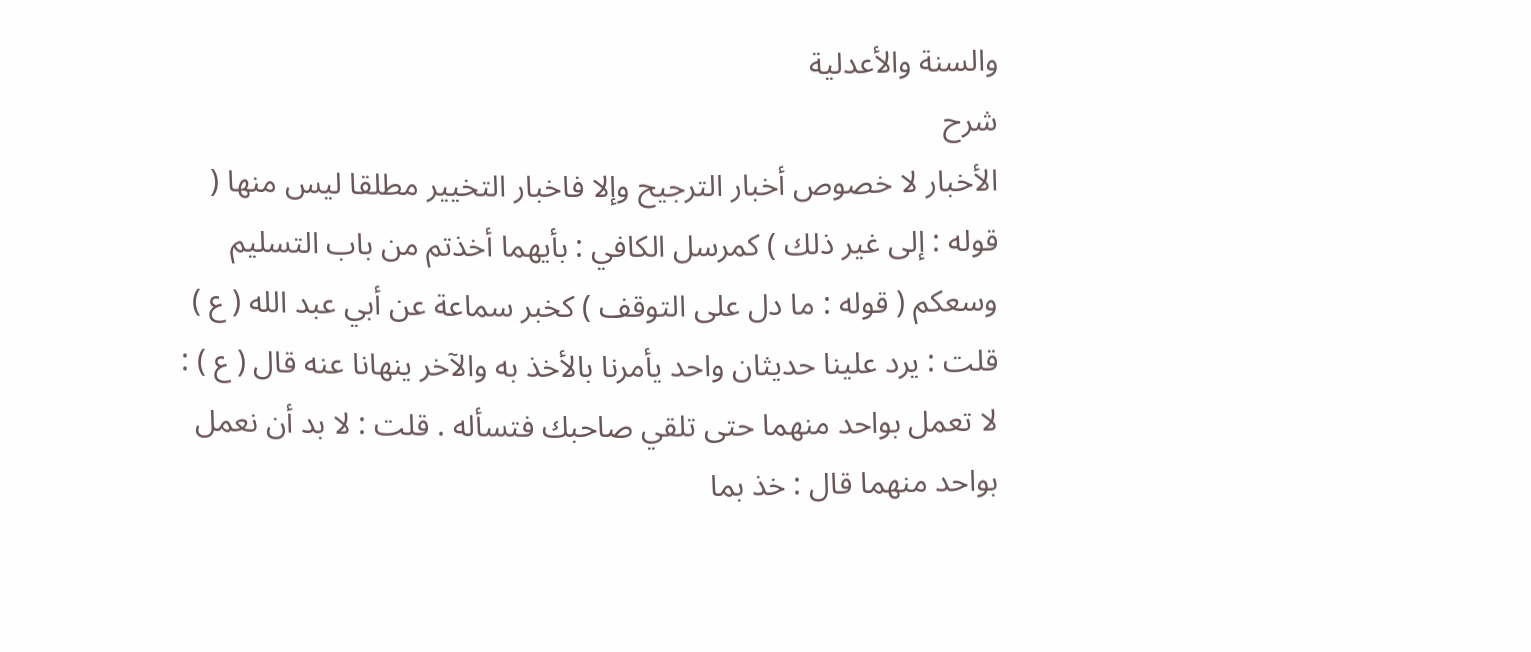والسنة والأعدلية
شرح
الأخبار لا خصوص أخبار الترجيح وإلا فاخبار التخيير مطلقا ليس منها ( قوله : إلى غير ذلك ) كمرسل الكافي : بأيهما أخذتم من باب التسليم وسعكم ( قوله : ما دل على التوقف ) كخبر سماعة عن أبي عبد الله ( ع ) قلت : يرد علينا حديثان واحد يأمرنا بالأخذ به والآخر ينهانا عنه قال ( ع ) : لا تعمل بواحد منهما حتى تلقي صاحبك فتسأله . قلت : لا بد أن نعمل بواحد منهما قال : خذ بما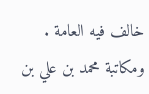خالف فيه العامة . ومكاتبة محمد بن علي بن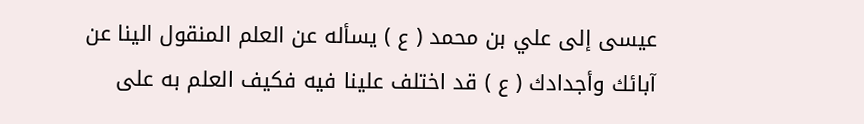عيسى إلى علي بن محمد ( ع ) يسأله عن العلم المنقول الينا عن آبائك وأجدادك ( ع ) قد اختلف علينا فيه فكيف العلم به على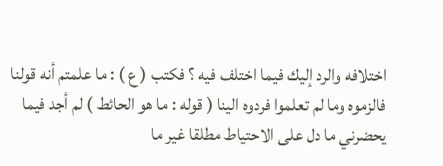اختلافه والرد إليك فيما اختلف فيه ؟ فكتب ( ع ) : ما علمتم أنه قولنا فالزموه وما لم تعلموا فردوه الينا ( قوله : ما هو الحائط ) لم أجد فيما يحضرني ما دل على الاحتياط مطلقا غير ما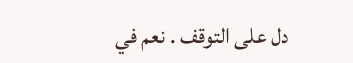دل على التوقف . نعم في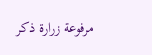مرفوعة زرارة ذكر